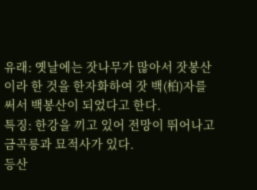유래: 옛날에는 잣나무가 많아서 잣봉산이라 한 것을 한자화하여 잣 백(柏)자를 써서 백봉산이 되었다고 한다.
특징: 한강을 끼고 있어 전망이 뛰어나고 금곡릉과 묘적사가 있다.
등산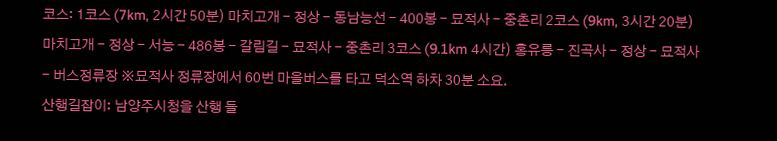코스: 1코스 (7km, 2시간 50분) 마치고개 - 정상 - 동남능선 - 400봉 - 묘적사 - 중촌리 2코스 (9km, 3시간 20분) 마치고개 - 정상 - 서능 - 486봉 - 갈림길 - 묘적사 - 중촌리 3코스 (9.1km 4시간) 홍유릉 - 진곡사 - 정상 - 묘적사 - 버스정류장 ※묘적사 정류장에서 60번 마을버스를 타고 덕소역 하차 30분 소요.
산행길잡이: 남양주시청을 산행 들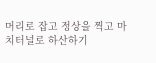머리로 잡고 정상을 찍고 마치터널로 하산하기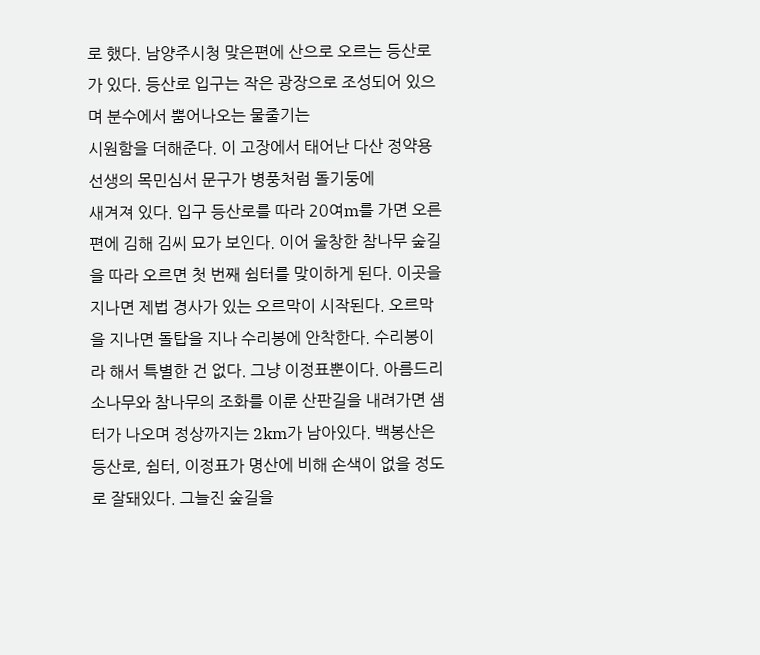로 했다. 남양주시청 맞은편에 산으로 오르는 등산로가 있다. 등산로 입구는 작은 광장으로 조성되어 있으며 분수에서 뿜어나오는 물줄기는
시원함을 더해준다. 이 고장에서 태어난 다산 정약용 선생의 목민심서 문구가 병풍처럼 돌기둥에
새겨져 있다. 입구 등산로를 따라 20여m를 가면 오른편에 김해 김씨 묘가 보인다. 이어 울창한 참나무 숲길을 따라 오르면 첫 번째 쉼터를 맞이하게 된다. 이곳을 지나면 제법 경사가 있는 오르막이 시작된다. 오르막을 지나면 돌탑을 지나 수리봉에 안착한다. 수리봉이라 해서 특별한 건 없다. 그냥 이정표뿐이다. 아름드리 소나무와 참나무의 조화를 이룬 산판길을 내려가면 샘터가 나오며 정상까지는 2km가 남아있다. 백봉산은 등산로, 쉼터, 이정표가 명산에 비해 손색이 없을 정도로 잘돼있다. 그늘진 숲길을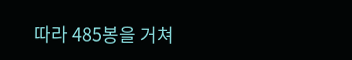따라 485봉을 거쳐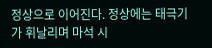정상으로 이어진다. 정상에는 태극기가 휘날리며 마석 시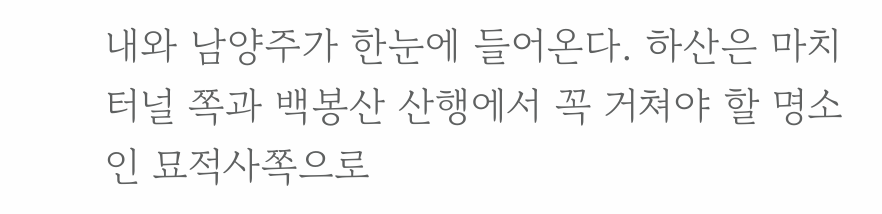내와 남양주가 한눈에 들어온다. 하산은 마치터널 쪽과 백봉산 산행에서 꼭 거쳐야 할 명소인 묘적사쪽으로